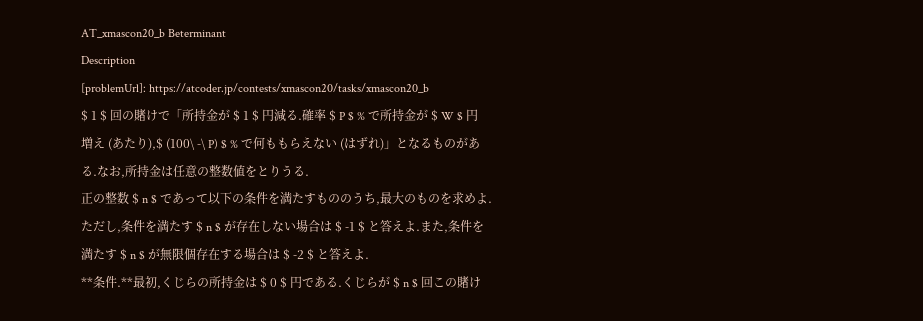AT_xmascon20_b Beterminant
Description
[problemUrl]: https://atcoder.jp/contests/xmascon20/tasks/xmascon20_b
$ 1 $ 回の賭けで「所持金が $ 1 $ 円減る.確率 $ P $ % で所持金が $ W $ 円増え (あたり),$ (100\ -\ P) $ % で何ももらえない (はずれ)」となるものがある.なお,所持金は任意の整数値をとりうる.
正の整数 $ n $ であって以下の条件を満たすもののうち,最大のものを求めよ.ただし,条件を満たす $ n $ が存在しない場合は $ -1 $ と答えよ.また,条件を満たす $ n $ が無限個存在する場合は $ -2 $ と答えよ.
**条件.**最初,くじらの所持金は $ 0 $ 円である.くじらが $ n $ 回この賭け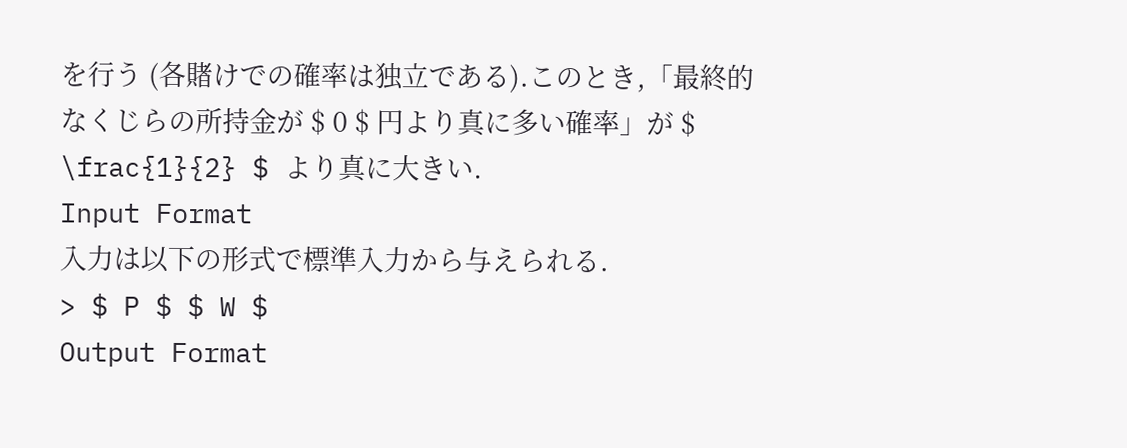を行う (各賭けでの確率は独立である).このとき,「最終的なくじらの所持金が $ 0 $ 円より真に多い確率」が $ \frac{1}{2} $ より真に大きい.
Input Format
入力は以下の形式で標準入力から与えられる.
> $ P $ $ W $
Output Format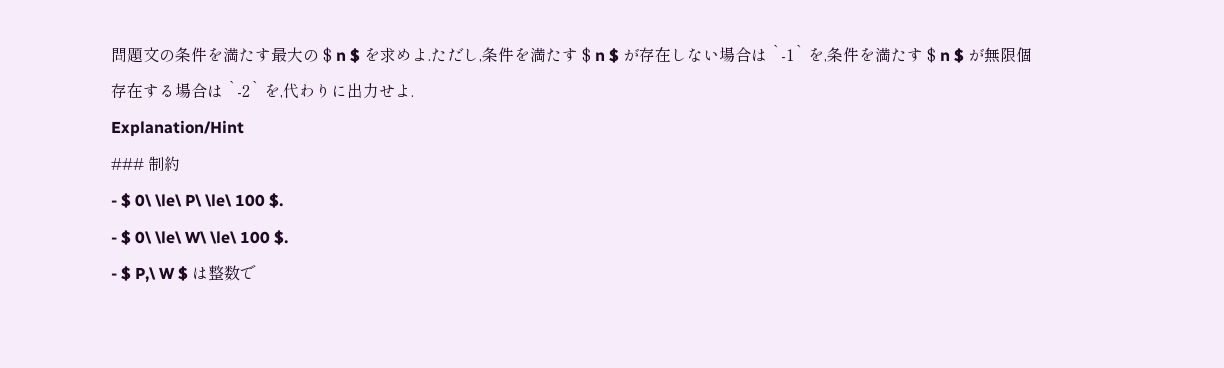問題文の条件を満たす最大の $ n $ を求めよ.ただし,条件を満たす $ n $ が存在しない場合は `-1` を,条件を満たす $ n $ が無限個存在する場合は `-2` を,代わりに出力せよ.
Explanation/Hint
### 制約
- $ 0\ \le\ P\ \le\ 100 $.
- $ 0\ \le\ W\ \le\ 100 $.
- $ P,\ W $ は整数で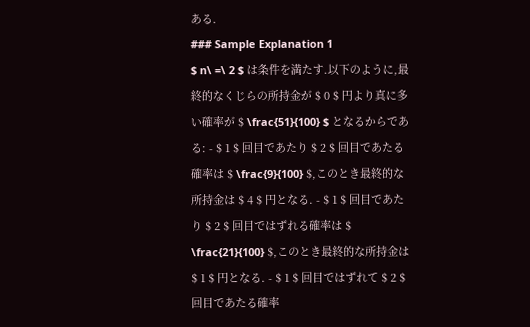ある.
### Sample Explanation 1
$ n\ =\ 2 $ は条件を満たす.以下のように,最終的なくじらの所持金が $ 0 $ 円より真に多い確率が $ \frac{51}{100} $ となるからである: - $ 1 $ 回目であたり $ 2 $ 回目であたる確率は $ \frac{9}{100} $,このとき最終的な所持金は $ 4 $ 円となる. - $ 1 $ 回目であたり $ 2 $ 回目ではずれる確率は $ \frac{21}{100} $,このとき最終的な所持金は $ 1 $ 円となる. - $ 1 $ 回目ではずれて $ 2 $ 回目であたる確率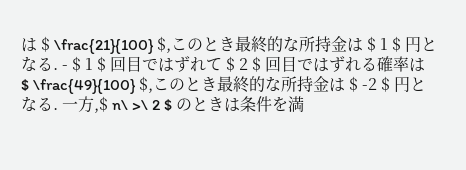は $ \frac{21}{100} $,このとき最終的な所持金は $ 1 $ 円となる. - $ 1 $ 回目ではずれて $ 2 $ 回目ではずれる確率は $ \frac{49}{100} $,このとき最終的な所持金は $ -2 $ 円となる. 一方,$ n\ >\ 2 $ のときは条件を満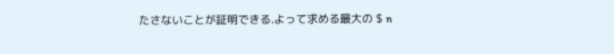たさないことが証明できる.よって求める最大の $ n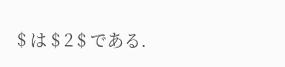$ は $ 2 $ である.